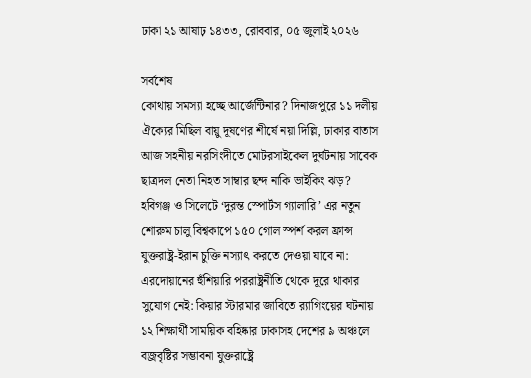ঢাকা ২১ আষাঢ় ১৪৩৩, রোববার, ০৫ জুলাই ২০২৬

সর্বশেষ
কোথায় সমস্যা হচ্ছে আর্জেন্টিনার? দিনাজপুরে ১১ দলীয় ঐক্যের মিছিল বায়ু দূষণের শীর্ষে নয়া দিল্লি, ঢাকার বাতাস আজ সহনীয় নরসিংদীতে মোটরসাইকেল দুর্ঘটনায় সাবেক ছাত্রদল নেতা নিহত সাম্বার ছন্দ নাকি ভাইকিং ঝড়? হবিগঞ্জ ও সিলেটে ‘দুরন্ত স্পোর্টস গ্যালারি’ এর নতুন শোরুম চালু বিশ্বকাপে ১৫০ গোল স্পর্শ করল ফ্রান্স যুক্তরাষ্ট্র-ইরান চুক্তি নস্যাৎ করতে দেওয়া যাবে না: এরদোয়ানের হুঁশিয়ারি পররাষ্ট্রনীতি থেকে দূরে থাকার সুযোগ নেই: কিয়ার স্টারমার জাবিতে র‍্যাগিংয়ের ঘটনায় ১২ শিক্ষার্থী সাময়িক বহিষ্কার ঢাকাসহ দেশের ৯ অঞ্চলে বজ্রবৃষ্টির সম্ভাবনা যুক্তরাষ্ট্রে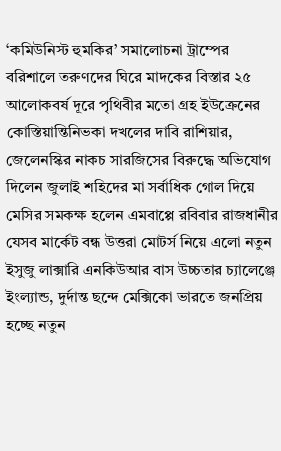‘কমিউনিস্ট হুমকির’ সমালোচনা ট্রাম্পের বরিশালে তরুণদের ঘিরে মাদকের বিস্তার ২৫ আলোকবর্ষ দূরে পৃথিবীর মতো গ্রহ ইউক্রেনের কোস্তিয়ান্তিনিভকা দখলের দাবি রাশিয়ার, জেলেনস্কির নাকচ সারজিসের বিরুদ্ধে অভিযোগ দিলেন জুলাই শহিদের মা সর্বাধিক গোল দিয়ে মেসির সমকক্ষ হলেন এমবাপ্পে রবিবার রাজধানীর যেসব মার্কেট বন্ধ উত্তরা মোটর্স নিয়ে এলো নতুন ইসুজু লাক্সারি এনকিউআর বাস উচ্চতার চ্যালেঞ্জে ইংল্যান্ড, দুর্দান্ত ছন্দে মেক্সিকো ভারতে জনপ্রিয় হচ্ছে নতুন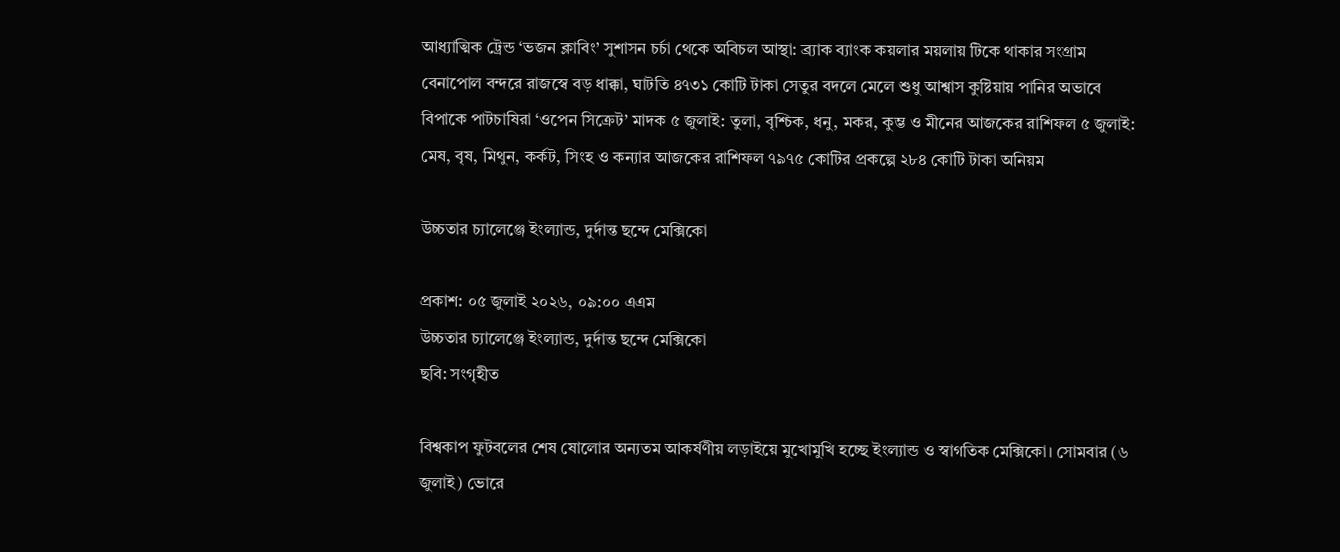আধ্যাত্মিক ট্রেন্ড ‘ভজন ক্লাবিং’ সুশাসন চর্চা থেকে অবিচল আস্থা: ব্র্যাক ব্যাংক কয়লার ময়লায় টিকে থাকার সংগ্রাম বেনাপোল বন্দরে রাজস্বে বড় ধাক্কা, ঘাটতি ৪৭৩১ কোটি টাকা সেতুর বদলে মেলে শুধু আশ্বাস কুষ্টিয়ায় পানির অভাবে বিপাকে পাটচাষিরা ‘ওপেন সিক্রেট’ মাদক ৫ জুলাই: তুলা, বৃশ্চিক, ধনু, মকর, কুম্ভ ও মীনের আজকের রাশিফল ৫ জুলাই: মেষ, বৃষ, মিথুন, কর্কট, সিংহ ও কন্যার আজকের রাশিফল ৭৯৭৫ কোটির প্রকল্পে ২৮৪ কোটি টাকা অনিয়ম

উচ্চতার চ্যালেঞ্জে ইংল্যান্ড, দুর্দান্ত ছন্দে মেক্সিকো

প্রকাশ: ০৫ জুলাই ২০২৬, ০৯:০০ এএম
উচ্চতার চ্যালেঞ্জে ইংল্যান্ড, দুর্দান্ত ছন্দে মেক্সিকো
ছবি: সংগৃহীত

বিশ্বকাপ ফুটবলের শেষ ষোলোর অন্যতম আকর্ষণীয় লড়াইয়ে মুখোমুখি হচ্ছে ইংল্যান্ড ও স্বাগতিক মেক্সিকো। সোমবার (৬ জুলাই) ভোরে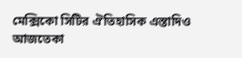মেক্সিকো সিটির ঐতিহাসিক এস্তাদিও আজতেকা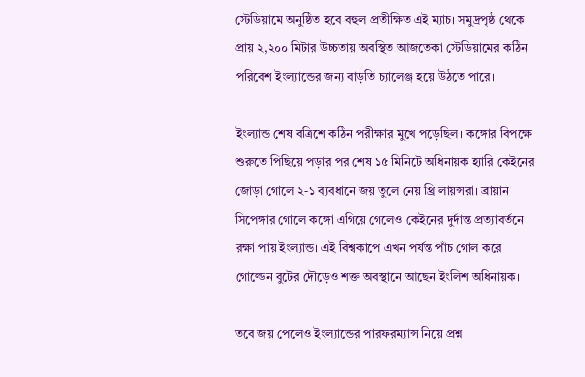স্টেডিয়ামে অনুষ্ঠিত হবে বহুল প্রতীক্ষিত এই ম্যাচ। সমুদ্রপৃষ্ঠ থেকে প্রায় ২,২০০ মিটার উচ্চতায় অবস্থিত আজতেকা স্টেডিয়ামের কঠিন পরিবেশ ইংল্যান্ডের জন্য বাড়তি চ্যালেঞ্জ হয়ে উঠতে পারে।

ইংল্যান্ড শেষ বত্রিশে কঠিন পরীক্ষার মুখে পড়েছিল। কঙ্গোর বিপক্ষে শুরুতে পিছিয়ে পড়ার পর শেষ ১৫ মিনিটে অধিনায়ক হ্যারি কেইনের জোড়া গোলে ২-১ ব্যবধানে জয় তুলে নেয় থ্রি লায়ন্সরা। ব্রায়ান সিপেঙ্গার গোলে কঙ্গো এগিয়ে গেলেও কেইনের দুর্দান্ত প্রত্যাবর্তনে রক্ষা পায় ইংল্যান্ড। এই বিশ্বকাপে এখন পর্যন্ত পাঁচ গোল করে গোল্ডেন বুটের দৌড়েও শক্ত অবস্থানে আছেন ইংলিশ অধিনায়ক।

তবে জয় পেলেও ইংল্যান্ডের পারফরম্যান্স নিয়ে প্রশ্ন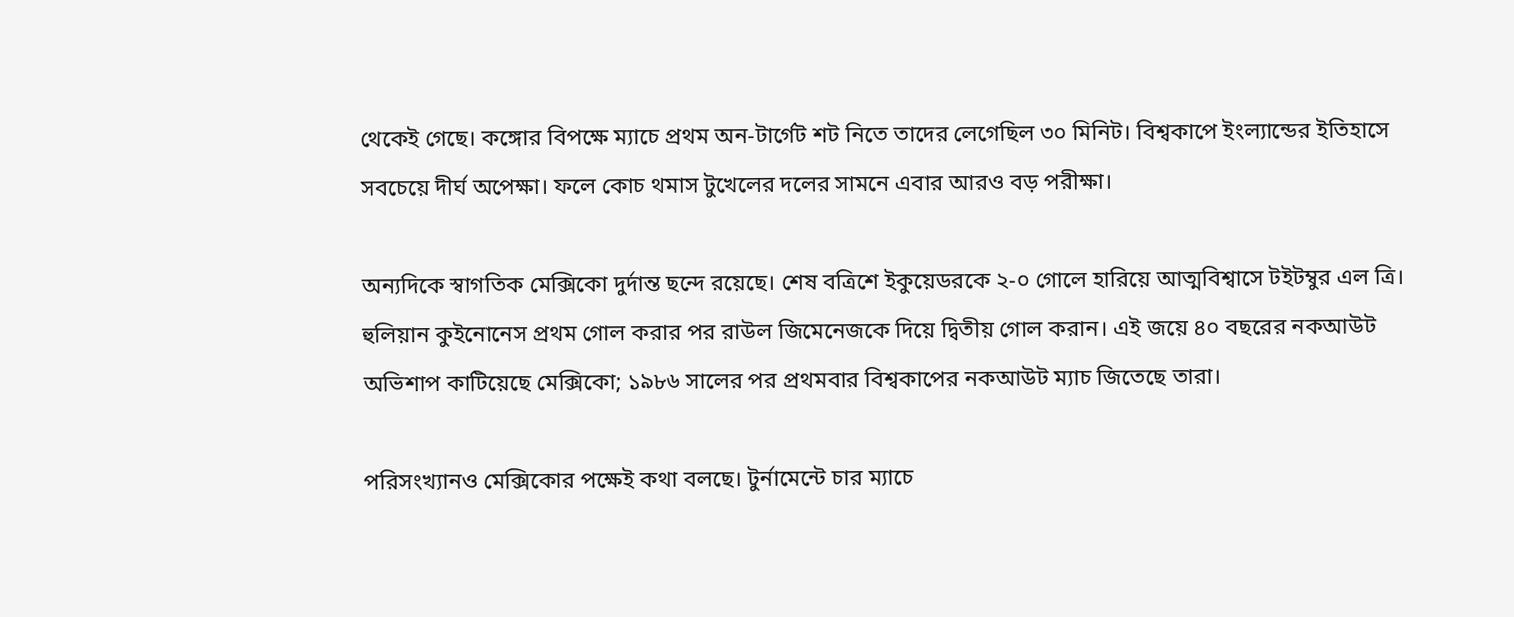থেকেই গেছে। কঙ্গোর বিপক্ষে ম্যাচে প্রথম অন-টার্গেট শট নিতে তাদের লেগেছিল ৩০ মিনিট। বিশ্বকাপে ইংল্যান্ডের ইতিহাসে সবচেয়ে দীর্ঘ অপেক্ষা। ফলে কোচ থমাস টুখেলের দলের সামনে এবার আরও বড় পরীক্ষা।

অন্যদিকে স্বাগতিক মেক্সিকো দুর্দান্ত ছন্দে রয়েছে। শেষ বত্রিশে ইকুয়েডরকে ২-০ গোলে হারিয়ে আত্মবিশ্বাসে টইটম্বুর এল ত্রি। হুলিয়ান কুইনোনেস প্রথম গোল করার পর রাউল জিমেনেজকে দিয়ে দ্বিতীয় গোল করান। এই জয়ে ৪০ বছরের নকআউট অভিশাপ কাটিয়েছে মেক্সিকো; ১৯৮৬ সালের পর প্রথমবার বিশ্বকাপের নকআউট ম্যাচ জিতেছে তারা।

পরিসংখ্যানও মেক্সিকোর পক্ষেই কথা বলছে। টুর্নামেন্টে চার ম্যাচে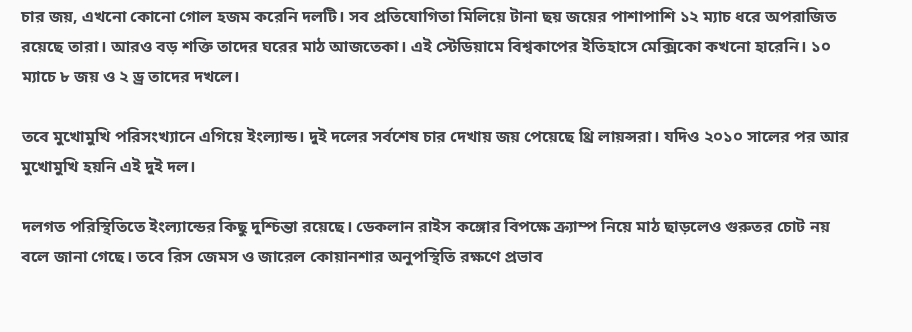চার জয়, এখনো কোনো গোল হজম করেনি দলটি। সব প্রতিযোগিতা মিলিয়ে টানা ছয় জয়ের পাশাপাশি ১২ ম্যাচ ধরে অপরাজিত রয়েছে তারা। আরও বড় শক্তি তাদের ঘরের মাঠ আজতেকা। এই স্টেডিয়ামে বিশ্বকাপের ইতিহাসে মেক্সিকো কখনো হারেনি। ১০ ম্যাচে ৮ জয় ও ২ ড্র তাদের দখলে।

তবে মুখোমুখি পরিসংখ্যানে এগিয়ে ইংল্যান্ড। দুই দলের সর্বশেষ চার দেখায় জয় পেয়েছে থ্রি লায়ন্সরা। যদিও ২০১০ সালের পর আর মুখোমুখি হয়নি এই দুই দল।

দলগত পরিস্থিতিতে ইংল্যান্ডের কিছু দুশ্চিন্তা রয়েছে। ডেকলান রাইস কঙ্গোর বিপক্ষে ক্র্যাম্প নিয়ে মাঠ ছাড়লেও গুরুতর চোট নয় বলে জানা গেছে। তবে রিস জেমস ও জারেল কোয়ানশার অনুপস্থিতি রক্ষণে প্রভাব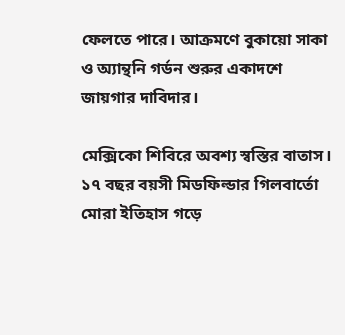ফেলতে পারে। আক্রমণে বুকায়ো সাকা ও অ্যান্থনি গর্ডন শুরুর একাদশে জায়গার দাবিদার।

মেক্সিকো শিবিরে অবশ্য স্বস্তির বাতাস। ১৭ বছর বয়সী মিডফিল্ডার গিলবার্তো মোরা ইতিহাস গড়ে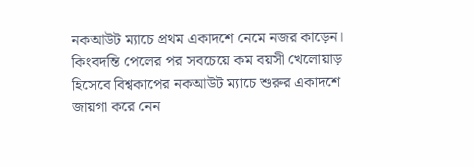নকআউট ম্যাচে প্রথম একাদশে নেমে নজর কাড়েন। কিংবদন্তি পেলের পর সবচেয়ে কম বয়সী খেলোয়াড় হিসেবে বিশ্বকাপের নকআউট ম্যাচে শুরুর একাদশে জায়গা করে নেন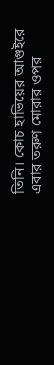তিনি। কোচ হাভিয়ের আগুইরে এবার তরুণ মোরার ওপর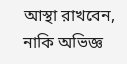আস্থা রাখবেন, নাকি অভিজ্ঞ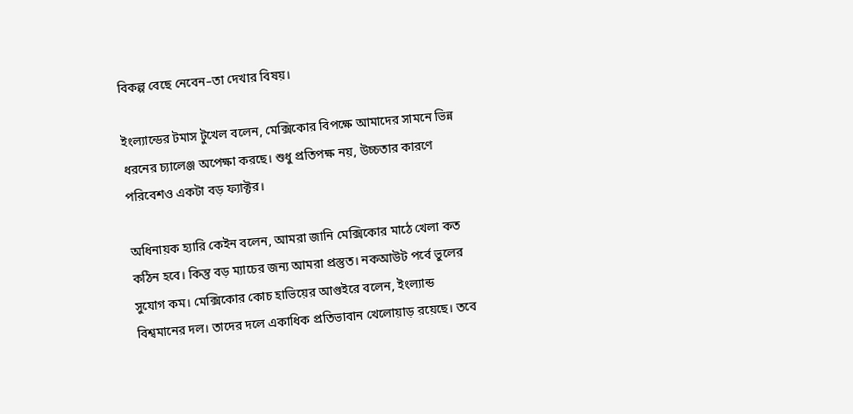বিকল্প বেছে নেবেন–তা দেখার বিষয়।

ইংল্যান্ডের টমাস টুখেল বলেন, মেক্সিকোর বিপক্ষে আমাদের সামনে ভিন্ন ধরনের চ্যালেঞ্জ অপেক্ষা করছে। শুধু প্রতিপক্ষ নয়, উচ্চতার কারণে পরিবেশও একটা বড় ফ্যাক্টর।

অধিনায়ক হ্যারি কেইন বলেন, আমরা জানি মেক্সিকোর মাঠে খেলা কত কঠিন হবে। কিন্তু বড় ম্যাচের জন্য আমরা প্রস্তুত। নকআউট পর্বে ভুলের সুযোগ কম। মেক্সিকোর কোচ হাভিয়ের আগুইরে বলেন, ইংল্যান্ড বিশ্বমানের দল। তাদের দলে একাধিক প্রতিভাবান খেলোয়াড় রয়েছে। তবে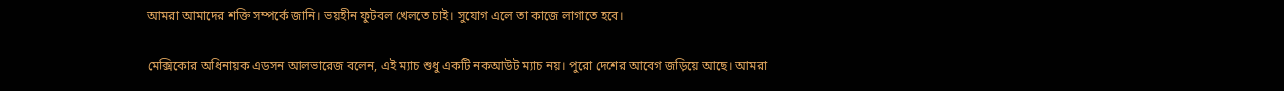আমরা আমাদের শক্তি সম্পর্কে জানি। ভয়হীন ফুটবল খেলতে চাই। সুযোগ এলে তা কাজে লাগাতে হবে।

মেক্সিকোর অধিনায়ক এডসন আলভারেজ বলেন, এই ম্যাচ শুধু একটি নকআউট ম্যাচ নয়। পুরো দেশের আবেগ জড়িয়ে আছে। আমরা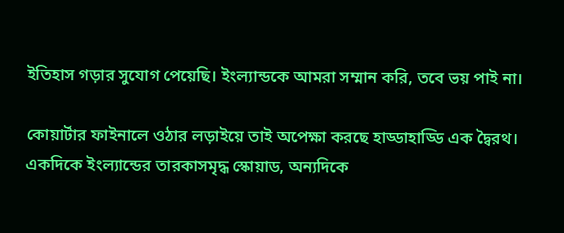ইতিহাস গড়ার সুযোগ পেয়েছি। ইংল্যান্ডকে আমরা সম্মান করি, তবে ভয় পাই না।

কোয়ার্টার ফাইনালে ওঠার লড়াইয়ে তাই অপেক্ষা করছে হাড্ডাহাড্ডি এক দ্বৈরথ। একদিকে ইংল্যান্ডের তারকাসমৃদ্ধ স্কোয়াড, অন্যদিকে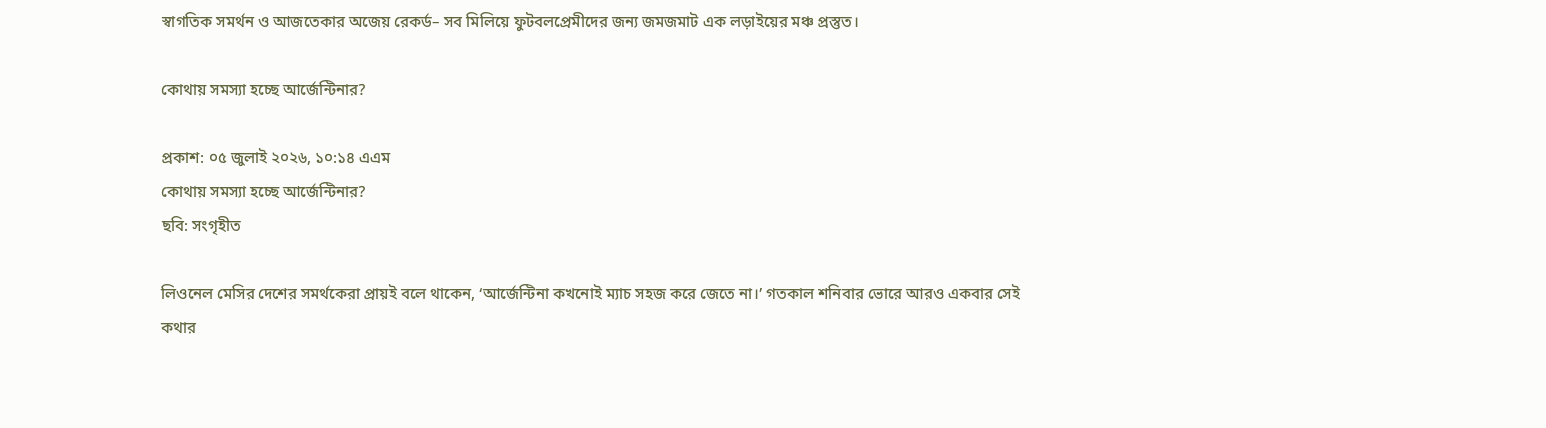স্বাগতিক সমর্থন ও আজতেকার অজেয় রেকর্ড– সব মিলিয়ে ফুটবলপ্রেমীদের জন্য জমজমাট এক লড়াইয়ের মঞ্চ প্রস্তুত।

কোথায় সমস্যা হচ্ছে আর্জেন্টিনার?

প্রকাশ: ০৫ জুলাই ২০২৬, ১০:১৪ এএম
কোথায় সমস্যা হচ্ছে আর্জেন্টিনার?
ছবি: সংগৃহীত

লিওনেল মেসির দেশের সমর্থকেরা প্রায়ই বলে থাকেন, ‘আর্জেন্টিনা কখনোই ম্যাচ সহজ করে জেতে না।’ গতকাল শনিবার ভোরে আরও একবার সেই কথার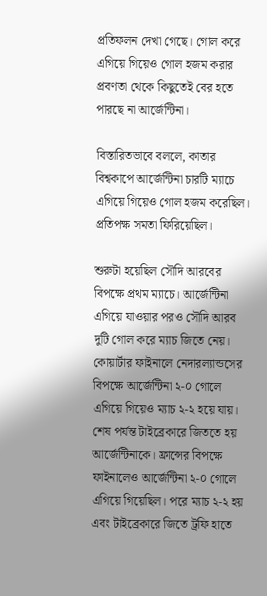প্রতিফলন দেখা গেছে। গোল করে এগিয়ে গিয়েও গোল হজম করার প্রবণতা থেকে কিছুতেই বের হতে পারছে না আর্জেন্টিনা।

বিস্তারিতভাবে বললে, কাতার বিশ্বকাপে আর্জেন্টিনা চারটি ম্যাচে এগিয়ে গিয়েও গোল হজম করেছিল। প্রতিপক্ষ সমতা ফিরিয়েছিল।

শুরুটা হয়েছিল সৌদি আরবের বিপক্ষে প্রথম ম্যাচে। আর্জেন্টিনা এগিয়ে যাওয়ার পরও সৌদি আরব দুটি গোল করে ম্যাচ জিতে নেয়। কোয়ার্টার ফাইনালে নেদারল্যান্ডসের বিপক্ষে আর্জেন্টিনা ২-০ গোলে এগিয়ে গিয়েও ম্যাচ ২-২ হয়ে যায়। শেষ পর্যন্ত টাইব্রেকারে জিততে হয় আর্জেন্টিনাকে। ফ্রান্সের বিপক্ষে ফাইনালেও আর্জেন্টিনা ২-০ গোলে এগিয়ে গিয়েছিল। পরে ম্যাচ ২-২ হয় এবং টাইব্রেকারে জিতে ট্রফি হাতে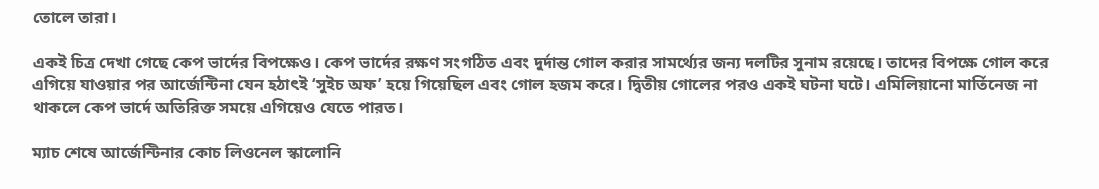তোলে তারা।

একই চিত্র দেখা গেছে কেপ ভার্দের বিপক্ষেও। কেপ ভার্দের রক্ষণ সংগঠিত এবং দুর্দান্ত গোল করার সামর্থ্যের জন্য দলটির সুনাম রয়েছে। তাদের বিপক্ষে গোল করে এগিয়ে যাওয়ার পর আর্জেন্টিনা যেন হঠাৎই ‘সুইচ অফ’ হয়ে গিয়েছিল এবং গোল হজম করে। দ্বিতীয় গোলের পরও একই ঘটনা ঘটে। এমিলিয়ানো মার্তিনেজ না থাকলে কেপ ভার্দে অতিরিক্ত সময়ে এগিয়েও যেতে পারত।

ম্যাচ শেষে আর্জেন্টিনার কোচ লিওনেল স্কালোনি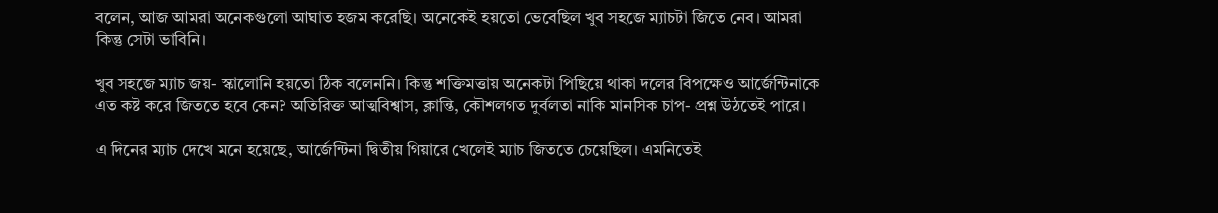বলেন, আজ আমরা অনেকগুলো আঘাত হজম করেছি। অনেকেই হয়তো ভেবেছিল খুব সহজে ম্যাচটা জিতে নেব। আমরা কিন্তু সেটা ভাবিনি।

খুব সহজে ম্যাচ জয়- স্কালোনি হয়তো ঠিক বলেননি। কিন্তু শক্তিমত্তায় অনেকটা পিছিয়ে থাকা দলের বিপক্ষেও আর্জেন্টিনাকে এত কষ্ট করে জিততে হবে কেন? অতিরিক্ত আত্মবিশ্বাস, ক্লান্তি, কৌশলগত দুর্বলতা নাকি মানসিক চাপ- প্রশ্ন উঠতেই পারে।

এ দিনের ম্যাচ দেখে মনে হয়েছে, আর্জেন্টিনা দ্বিতীয় গিয়ারে খেলেই ম্যাচ জিততে চেয়েছিল। এমনিতেই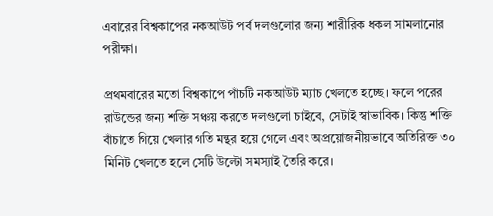এবারের বিশ্বকাপের নকআউট পর্ব দলগুলোর জন্য শারীরিক ধকল সামলানোর পরীক্ষা।

প্রথমবারের মতো বিশ্বকাপে পাঁচটি নকআউট ম্যাচ খেলতে হচ্ছে। ফলে পরের রাউন্ডের জন্য শক্তি সঞ্চয় করতে দলগুলো চাইবে, সেটাই স্বাভাবিক। কিন্তু শক্তি বাঁচাতে গিয়ে খেলার গতি মন্থর হয়ে গেলে এবং অপ্রয়োজনীয়ভাবে অতিরিক্ত ৩০ মিনিট খেলতে হলে সেটি উল্টো সমস্যাই তৈরি করে।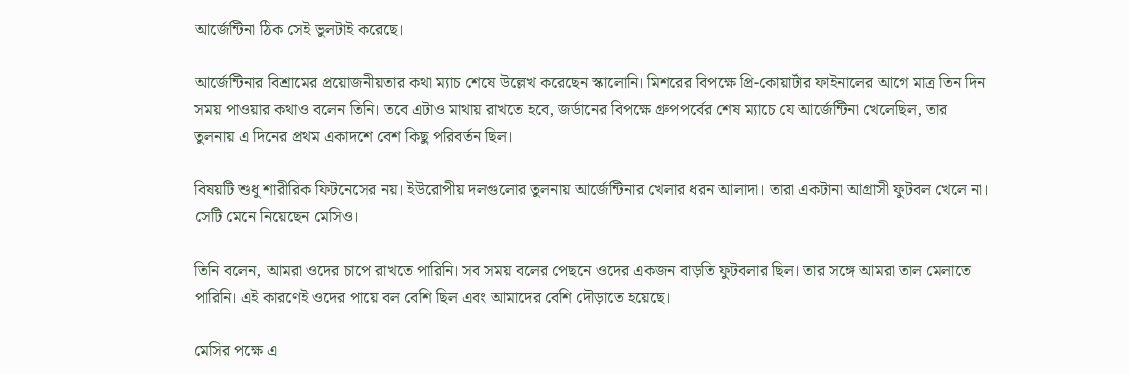আর্জেন্টিনা ঠিক সেই ভুলটাই করেছে।

আর্জেন্টিনার বিশ্রামের প্রয়োজনীয়তার কথা ম্যাচ শেষে উল্লেখ করেছেন স্কালোনি। মিশরের বিপক্ষে প্রি-কোয়ার্টার ফাইনালের আগে মাত্র তিন দিন সময় পাওয়ার কথাও বলেন তিনি। তবে এটাও মাথায় রাখতে হবে, জর্ডানের বিপক্ষে গ্রুপপর্বের শেষ ম্যাচে যে আর্জেন্টিনা খেলেছিল, তার তুলনায় এ দিনের প্রথম একাদশে বেশ কিছু পরিবর্তন ছিল।

বিষয়টি শুধু শারীরিক ফিটনেসের নয়। ইউরোপীয় দলগুলোর তুলনায় আর্জেন্টিনার খেলার ধরন আলাদা। তারা একটানা আগ্রাসী ফুটবল খেলে না। সেটি মেনে নিয়েছেন মেসিও।

তিনি বলেন, আমরা ওদের চাপে রাখতে পারিনি। সব সময় বলের পেছনে ওদের একজন বাড়তি ফুটবলার ছিল। তার সঙ্গে আমরা তাল মেলাতে পারিনি। এই কারণেই ওদের পায়ে বল বেশি ছিল এবং আমাদের বেশি দৌড়াতে হয়েছে।

মেসির পক্ষে এ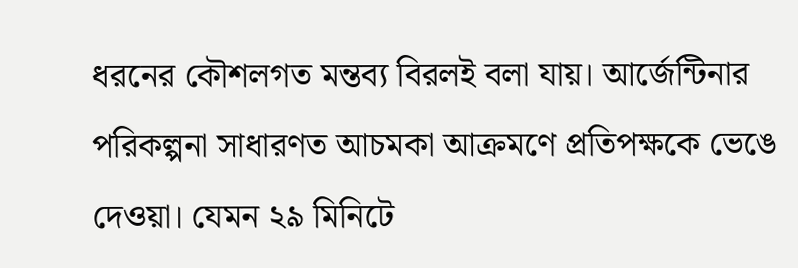ধরনের কৌশলগত মন্তব্য বিরলই বলা যায়। আর্জেন্টিনার পরিকল্পনা সাধারণত আচমকা আক্রমণে প্রতিপক্ষকে ভেঙে দেওয়া। যেমন ২৯ মিনিটে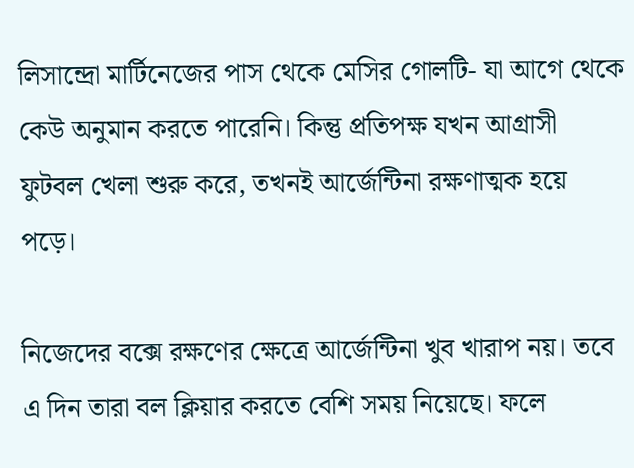লিসান্দ্রো মার্টিনেজের পাস থেকে মেসির গোলটি- যা আগে থেকে কেউ অনুমান করতে পারেনি। কিন্তু প্রতিপক্ষ যখন আগ্রাসী ফুটবল খেলা শুরু করে, তখনই আর্জেন্টিনা রক্ষণাত্মক হয়ে পড়ে।

নিজেদের বক্সে রক্ষণের ক্ষেত্রে আর্জেন্টিনা খুব খারাপ নয়। তবে এ দিন তারা বল ক্লিয়ার করতে বেশি সময় নিয়েছে। ফলে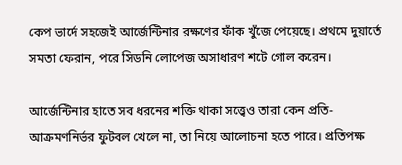কেপ ভার্দে সহজেই আর্জেন্টিনার রক্ষণের ফাঁক খুঁজে পেয়েছে। প্রথমে দুয়ার্তে সমতা ফেরান, পরে সিডনি লোপেজ অসাধারণ শটে গোল করেন।

আর্জেন্টিনার হাতে সব ধরনের শক্তি থাকা সত্ত্বেও তারা কেন প্রতি-আক্রমণনির্ভর ফুটবল খেলে না, তা নিয়ে আলোচনা হতে পারে। প্রতিপক্ষ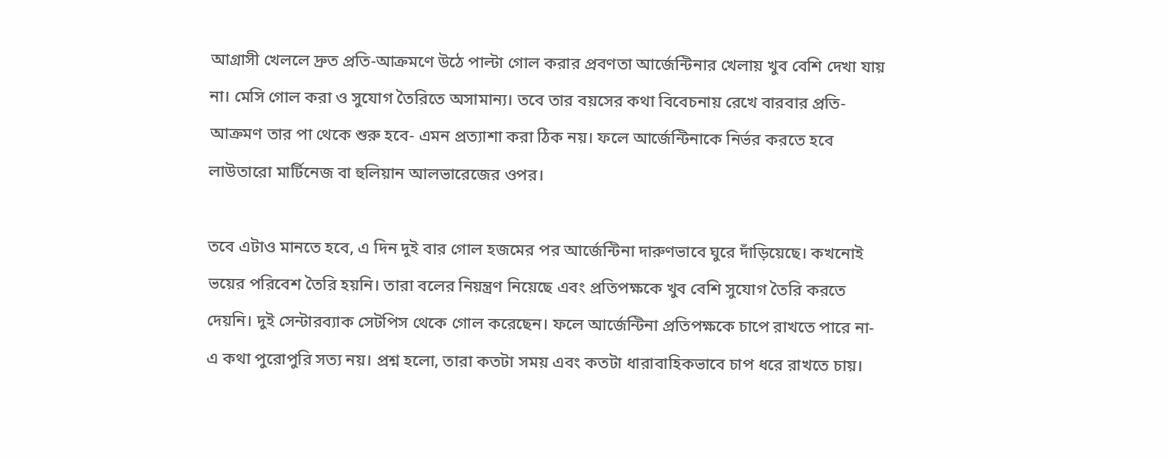আগ্রাসী খেললে দ্রুত প্রতি-আক্রমণে উঠে পাল্টা গোল করার প্রবণতা আর্জেন্টিনার খেলায় খুব বেশি দেখা যায় না। মেসি গোল করা ও সুযোগ তৈরিতে অসামান্য। তবে তার বয়সের কথা বিবেচনায় রেখে বারবার প্রতি-আক্রমণ তার পা থেকে শুরু হবে- এমন প্রত্যাশা করা ঠিক নয়। ফলে আর্জেন্টিনাকে নির্ভর করতে হবে লাউতারো মার্টিনেজ বা হুলিয়ান আলভারেজের ওপর।

তবে এটাও মানতে হবে, এ দিন দুই বার গোল হজমের পর আর্জেন্টিনা দারুণভাবে ঘুরে দাঁড়িয়েছে। কখনোই ভয়ের পরিবেশ তৈরি হয়নি। তারা বলের নিয়ন্ত্রণ নিয়েছে এবং প্রতিপক্ষকে খুব বেশি সুযোগ তৈরি করতে দেয়নি। দুই সেন্টারব্যাক সেটপিস থেকে গোল করেছেন। ফলে আর্জেন্টিনা প্রতিপক্ষকে চাপে রাখতে পারে না- এ কথা পুরোপুরি সত্য নয়। প্রশ্ন হলো, তারা কতটা সময় এবং কতটা ধারাবাহিকভাবে চাপ ধরে রাখতে চায়।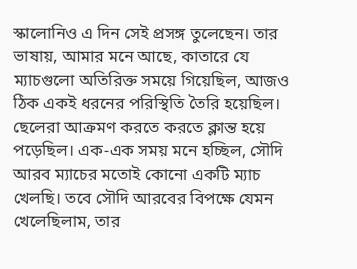স্কালোনিও এ দিন সেই প্রসঙ্গ তুলেছেন। তার ভাষায়, আমার মনে আছে, কাতারে যে ম্যাচগুলো অতিরিক্ত সময়ে গিয়েছিল, আজও ঠিক একই ধরনের পরিস্থিতি তৈরি হয়েছিল। ছেলেরা আক্রমণ করতে করতে ক্লান্ত হয়ে পড়েছিল। এক-এক সময় মনে হচ্ছিল, সৌদি আরব ম্যাচের মতোই কোনো একটি ম্যাচ খেলছি। তবে সৌদি আরবের বিপক্ষে যেমন খেলেছিলাম, তার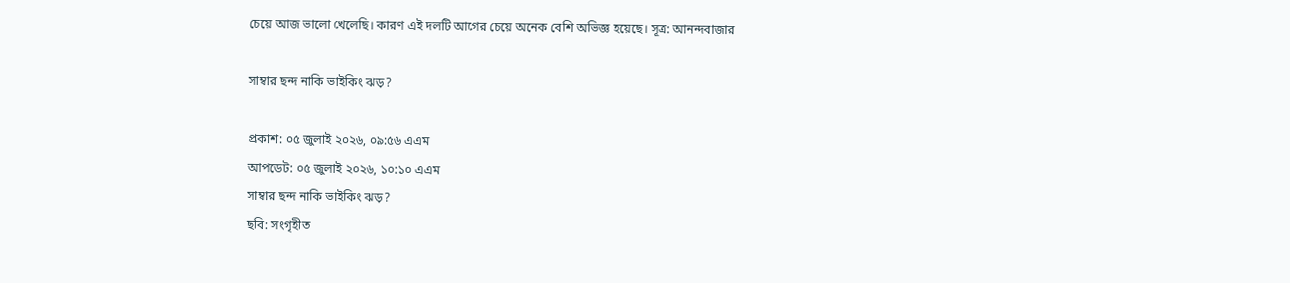চেয়ে আজ ভালো খেলেছি। কারণ এই দলটি আগের চেয়ে অনেক বেশি অভিজ্ঞ হয়েছে। সূত্র: আনন্দবাজার

সাম্বার ছন্দ নাকি ভাইকিং ঝড়?

প্রকাশ: ০৫ জুলাই ২০২৬, ০৯:৫৬ এএম
আপডেট: ০৫ জুলাই ২০২৬, ১০:১০ এএম
সাম্বার ছন্দ নাকি ভাইকিং ঝড়?
ছবি: সংগৃহীত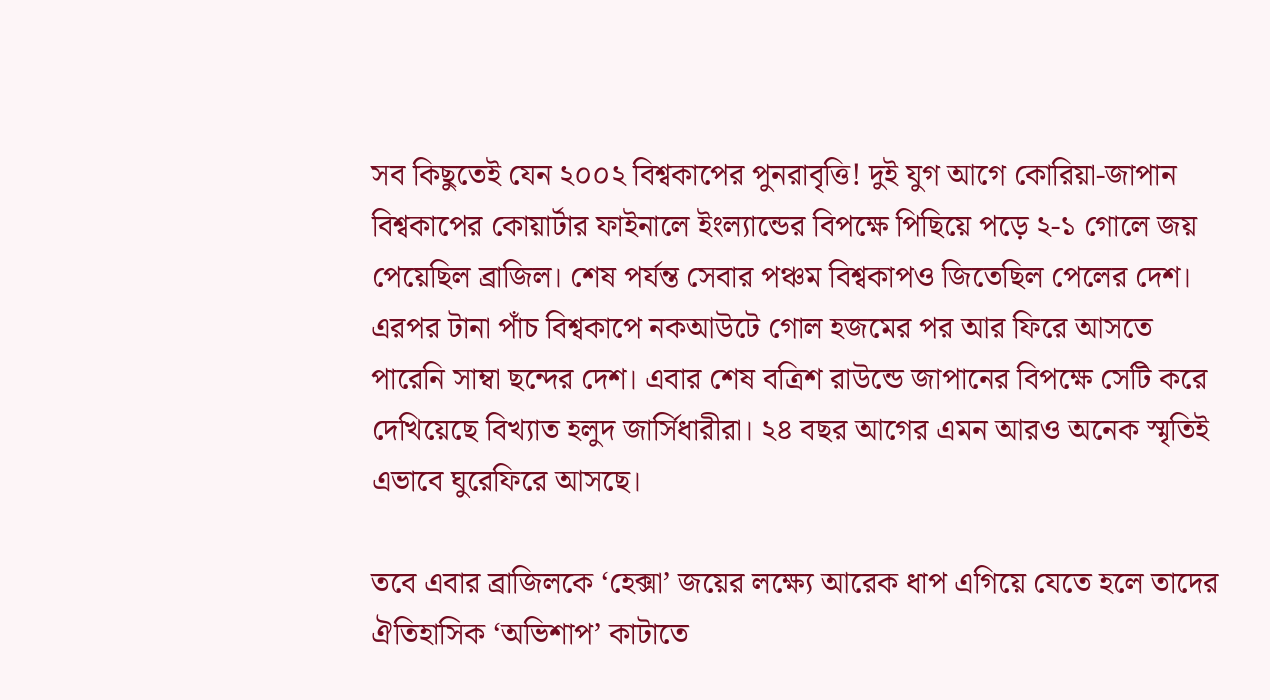সব কিছুতেই যেন ২০০২ বিশ্বকাপের পুনরাবৃত্তি! দুই যুগ আগে কোরিয়া-জাপান বিশ্বকাপের কোয়ার্টার ফাইনালে ইংল্যান্ডের বিপক্ষে পিছিয়ে পড়ে ২-১ গোলে জয় পেয়েছিল ব্রাজিল। শেষ পর্যন্ত সেবার পঞ্চম বিশ্বকাপও জিতেছিল পেলের দেশ। এরপর টানা পাঁচ বিশ্বকাপে নকআউটে গোল হজমের পর আর ফিরে আসতে পারেনি সাম্বা ছন্দের দেশ। এবার শেষ বত্রিশ রাউন্ডে জাপানের বিপক্ষে সেটি করে দেখিয়েছে বিখ্যাত হলুদ জার্সিধারীরা। ২৪ বছর আগের এমন আরও অনেক স্মৃতিই এভাবে ঘুরেফিরে আসছে।

তবে এবার ব্রাজিলকে ‘হেক্সা’ জয়ের লক্ষ্যে আরেক ধাপ এগিয়ে যেতে হলে তাদের ঐতিহাসিক ‘অভিশাপ’ কাটাতে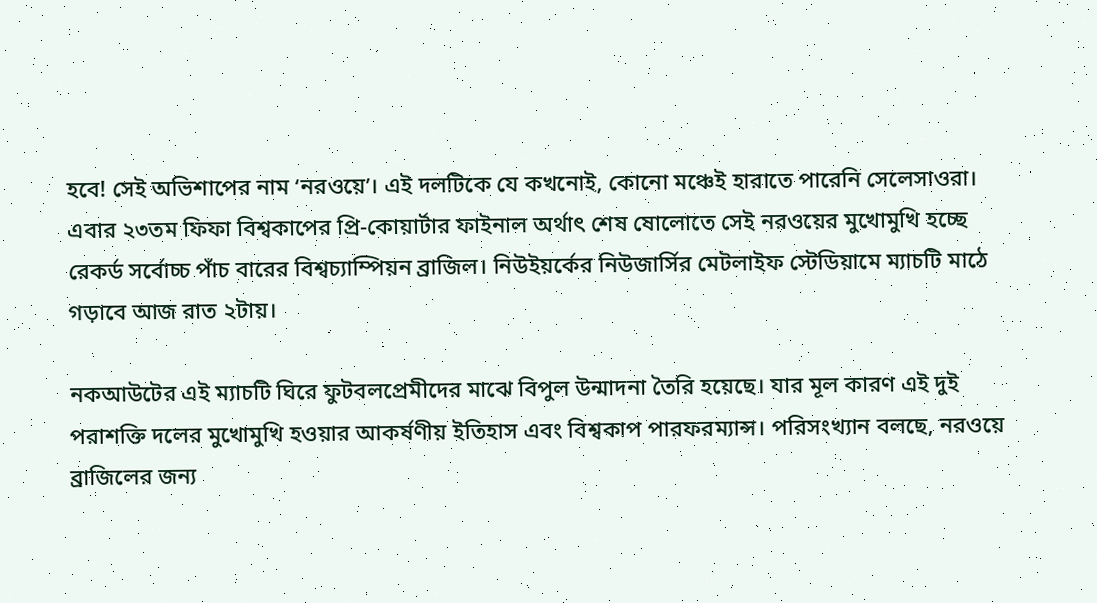হবে! সেই অভিশাপের নাম ‘নরওয়ে’। এই দলটিকে যে কখনোই, কোনো মঞ্চেই হারাতে পারেনি সেলেসাওরা। এবার ২৩তম ফিফা বিশ্বকাপের প্রি-কোয়ার্টার ফাইনাল অর্থাৎ শেষ ষোলোতে সেই নরওয়ের মুখোমুখি হচ্ছে রেকর্ড সর্বোচ্চ পাঁচ বারের বিশ্বচ্যাম্পিয়ন ব্রাজিল। নিউইয়র্কের নিউজার্সির মেটলাইফ স্টেডিয়ামে ম্যাচটি মাঠে গড়াবে আজ রাত ২টায়।

নকআউটের এই ম্যাচটি ঘিরে ফুটবলপ্রেমীদের মাঝে বিপুল উন্মাদনা তৈরি হয়েছে। যার মূল কারণ এই দুই পরাশক্তি দলের মুখোমুখি হওয়ার আকর্ষণীয় ইতিহাস এবং বিশ্বকাপ পারফরম্যান্স। পরিসংখ্যান বলছে, নরওয়ে ব্রাজিলের জন্য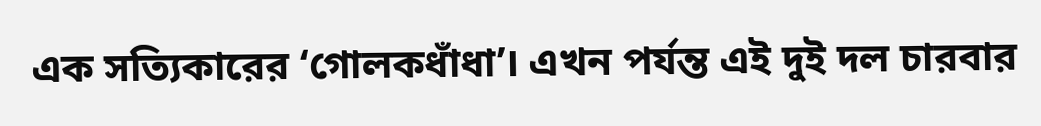এক সত্যিকারের ‘গোলকধাঁধা’। এখন পর্যন্ত এই দুই দল চারবার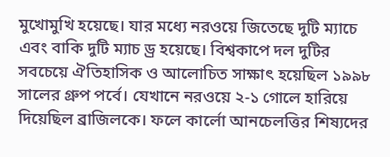মুখোমুখি হয়েছে। যার মধ্যে নরওয়ে জিতেছে দুটি ম্যাচে এবং বাকি দুটি ম্যাচ ড্র হয়েছে। বিশ্বকাপে দল দুটির সবচেয়ে ঐতিহাসিক ও আলোচিত সাক্ষাৎ হয়েছিল ১৯৯৮ সালের গ্রুপ পর্বে। যেখানে নরওয়ে ২-১ গোলে হারিয়ে দিয়েছিল ব্রাজিলকে। ফলে কার্লো আনচেলত্তির শিষ্যদের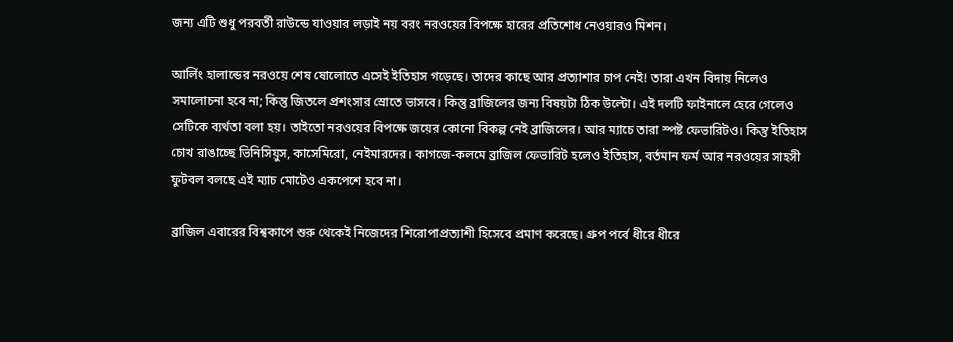জন্য এটি শুধু পরবর্তী রাউন্ডে যাওয়ার লড়াই নয় বরং নরওয়ের বিপক্ষে হারের প্রতিশোধ নেওয়ারও মিশন।

আর্লিং হালান্ডের নরওয়ে শেষ ষোলোতে এসেই ইতিহাস গড়েছে। তাদের কাছে আর প্রত্যাশার চাপ নেই! তারা এখন বিদায় নিলেও সমালোচনা হবে না; কিন্তু জিতলে প্রশংসার স্রোতে ভাসবে। কিন্তু ব্রাজিলের জন্য বিষয়টা ঠিক উল্টো। এই দলটি ফাইনালে হেরে গেলেও সেটিকে ব্যর্থতা বলা হয়। তাইতো নরওয়ের বিপক্ষে জয়ের কোনো বিকল্প নেই ব্রাজিলের। আর ম্যাচে তারা স্পষ্ট ফেভারিটও। কিন্তু ইতিহাস চোখ রাঙাচ্ছে ভিনিসিয়ুস, কাসেমিরো, নেইমারদের। কাগজে-কলমে ব্রাজিল ফেভারিট হলেও ইতিহাস, বর্তমান ফর্ম আর নরওয়ের সাহসী ফুটবল বলছে এই ম্যাচ মোটেও একপেশে হবে না।

ব্রাজিল এবারের বিশ্বকাপে শুরু থেকেই নিজেদের শিরোপাপ্রত্যাশী হিসেবে প্রমাণ করেছে। গ্রুপ পর্বে ধীরে ধীরে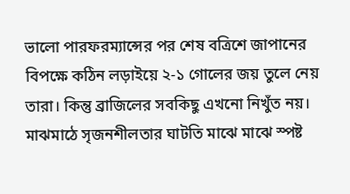ভালো পারফরম্যান্সের পর শেষ বত্রিশে জাপানের বিপক্ষে কঠিন লড়াইয়ে ২-১ গোলের জয় তুলে নেয় তারা। কিন্তু ব্রাজিলের সবকিছু এখনো নিখুঁত নয়। মাঝমাঠে সৃজনশীলতার ঘাটতি মাঝে মাঝে স্পষ্ট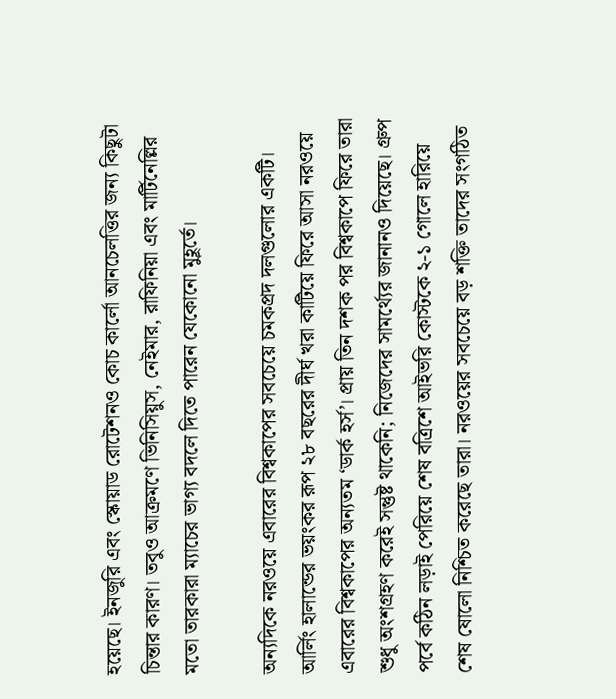হয়েছে। ইনজুরি এবং স্কোয়াড রোটেশনও কোচ কার্লো আনচেলত্তির জন্য কিছুটা চিন্তার কারণ। তবুও আক্রমণে ভিনিসিয়ুস, নেইমার, রাফিনিয়া এবং মার্টিনেল্লির মতো তারকারা ম্যাচের ভাগ্য বদলে দিতে পারেন যেকোনো মুহূর্তে।

অন্যদিকে নরওয়ে এবারের বিশ্বকাপের সবচেয়ে চমকপ্রদ দলগুলোর একটি। আর্লিং হালান্ডের ভয়ংকর রূপ ২৮ বছরের দীর্ঘ খরা কাটিয়ে ফিরে আসা নরওয়ে এবারের বিশ্বকাপের অন্যতম ‘ডার্ক হর্স’। প্রায় তিন দশক পর বিশ্বকাপে ফিরে তারা শুধু অংশগ্রহণ করেই সন্তুষ্ট থাকেনি; নিজেদের সামর্থ্যের জানানও দিয়েছে। গ্রুপ পর্বে কঠিন লড়াই পেরিয়ে শেষ বত্রিশে আইভরি কোস্টকে ২-১ গোলে হারিয়ে শেষ ষোলো নিশ্চিত করেছে তারা। নরওয়ের সবচেয়ে বড় শক্তি তাদের সংগঠিত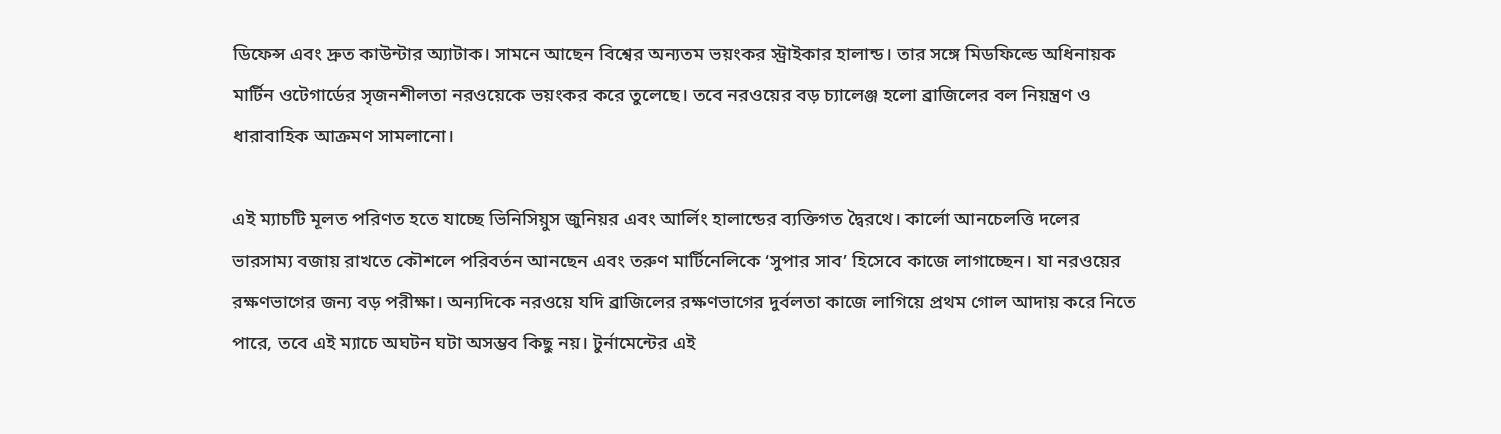ডিফেন্স এবং দ্রুত কাউন্টার অ্যাটাক। সামনে আছেন বিশ্বের অন্যতম ভয়ংকর স্ট্রাইকার হালান্ড। তার সঙ্গে মিডফিল্ডে অধিনায়ক মার্টিন ওটেগার্ডের সৃজনশীলতা নরওয়েকে ভয়ংকর করে তুলেছে। তবে নরওয়ের বড় চ্যালেঞ্জ হলো ব্রাজিলের বল নিয়ন্ত্রণ ও ধারাবাহিক আক্রমণ সামলানো।

এই ম্যাচটি মূলত পরিণত হতে যাচ্ছে ভিনিসিয়ুস জুনিয়র এবং আর্লিং হালান্ডের ব্যক্তিগত দ্বৈরথে। কার্লো আনচেলত্তি দলের ভারসাম্য বজায় রাখতে কৌশলে পরিবর্তন আনছেন এবং তরুণ মার্টিনেলিকে ‘সুপার সাব’ হিসেবে কাজে লাগাচ্ছেন। যা নরওয়ের রক্ষণভাগের জন্য বড় পরীক্ষা। অন্যদিকে নরওয়ে যদি ব্রাজিলের রক্ষণভাগের দুর্বলতা কাজে লাগিয়ে প্রথম গোল আদায় করে নিতে পারে, তবে এই ম্যাচে অঘটন ঘটা অসম্ভব কিছু নয়। টুর্নামেন্টের এই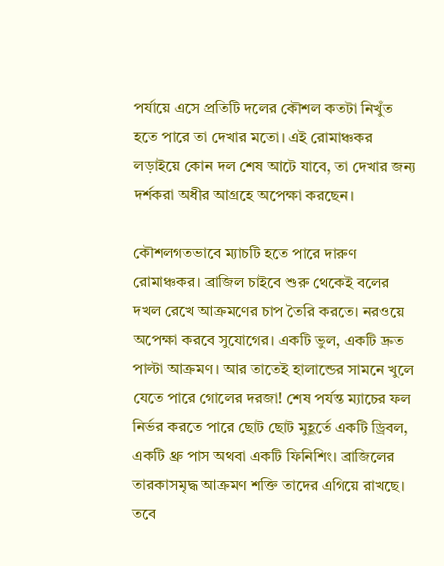পর্যায়ে এসে প্রতিটি দলের কৌশল কতটা নিখুঁত হতে পারে তা দেখার মতো। এই রোমাঞ্চকর লড়াইয়ে কোন দল শেষ আটে যাবে, তা দেখার জন্য দর্শকরা অধীর আগ্রহে অপেক্ষা করছেন।

কৌশলগতভাবে ম্যাচটি হতে পারে দারুণ রোমাঞ্চকর। ব্রাজিল চাইবে শুরু থেকেই বলের দখল রেখে আক্রমণের চাপ তৈরি করতে। নরওয়ে অপেক্ষা করবে সুযোগের। একটি ভুল, একটি দ্রুত পাল্টা আক্রমণ। আর তাতেই হালান্ডের সামনে খুলে যেতে পারে গোলের দরজা! শেষ পর্যন্ত ম্যাচের ফল নির্ভর করতে পারে ছোট ছোট মুহূর্তে একটি ড্রিবল, একটি থ্রু পাস অথবা একটি ফিনিশিং। ব্রাজিলের তারকাসমৃদ্ধ আক্রমণ শক্তি তাদের এগিয়ে রাখছে। তবে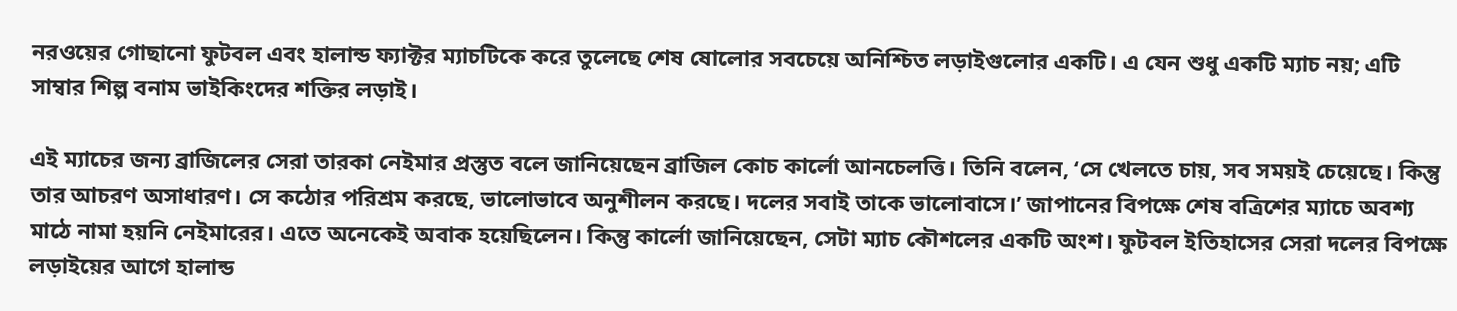নরওয়ের গোছানো ফুটবল এবং হালান্ড ফ্যাক্টর ম্যাচটিকে করে তুলেছে শেষ ষোলোর সবচেয়ে অনিশ্চিত লড়াইগুলোর একটি। এ যেন শুধু একটি ম্যাচ নয়; এটি সাম্বার শিল্প বনাম ভাইকিংদের শক্তির লড়াই।

এই ম্যাচের জন্য ব্রাজিলের সেরা তারকা নেইমার প্রস্তুত বলে জানিয়েছেন ব্রাজিল কোচ কার্লো আনচেলত্তি। তিনি বলেন, ‘সে খেলতে চায়, সব সময়ই চেয়েছে। কিন্তু তার আচরণ অসাধারণ। সে কঠোর পরিশ্রম করছে, ভালোভাবে অনুশীলন করছে। দলের সবাই তাকে ভালোবাসে।’ জাপানের বিপক্ষে শেষ বত্রিশের ম্যাচে অবশ্য মাঠে নামা হয়নি নেইমারের। এতে অনেকেই অবাক হয়েছিলেন। কিন্তু কার্লো জানিয়েছেন, সেটা ম্যাচ কৌশলের একটি অংশ। ফুটবল ইতিহাসের সেরা দলের বিপক্ষে লড়াইয়ের আগে হালান্ড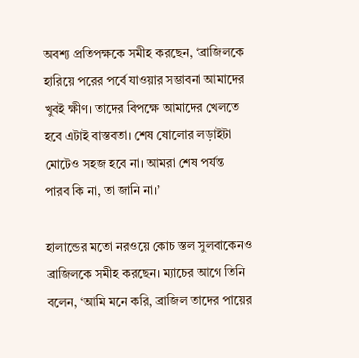অবশ্য প্রতিপক্ষকে সমীহ করছেন, ‘ব্রাজিলকে হারিয়ে পরের পর্বে যাওয়ার সম্ভাবনা আমাদের খুবই ক্ষীণ। তাদের বিপক্ষে আমাদের খেলতে হবে এটাই বাস্তবতা। শেষ ষোলোর লড়াইটা মোটেও সহজ হবে না। আমরা শেষ পর্যন্ত পারব কি না, তা জানি না।’

হালান্ডের মতো নরওয়ে কোচ স্তল সুলবাকেনও ব্রাজিলকে সমীহ করছেন। ম্যাচের আগে তিনি বলেন, ‘আমি মনে করি, ব্রাজিল তাদের পায়ের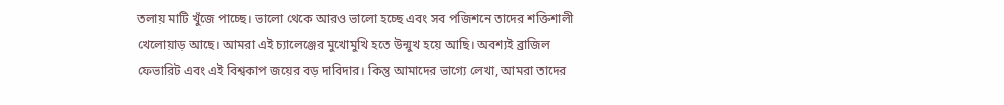তলায় মাটি খুঁজে পাচ্ছে। ভালো থেকে আরও ভালো হচ্ছে এবং সব পজিশনে তাদের শক্তিশালী খেলোয়াড় আছে। আমরা এই চ্যালেঞ্জের মুখোমুখি হতে উন্মুখ হয়ে আছি। অবশ্যই ব্রাজিল ফেভারিট এবং এই বিশ্বকাপ জয়ের বড় দাবিদার। কিন্তু আমাদের ভাগ্যে লেখা, আমরা তাদের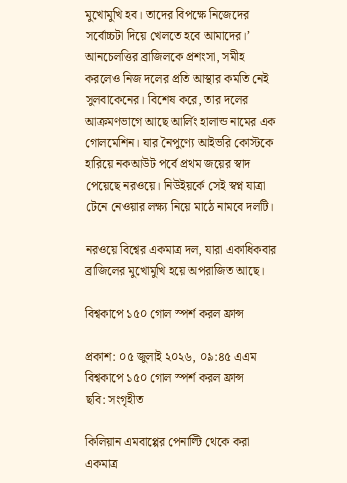মুখোমুখি হব। তাদের বিপক্ষে নিজেদের সর্বোচ্চটা দিয়ে খেলতে হবে আমাদের।’ আনচেলত্তির ব্রাজিলকে প্রশংসা, সমীহ করলেও নিজ দলের প্রতি আস্থার কমতি নেই সুলবাকেনের। বিশেষ করে, তার দলের আক্রমণভাগে আছে আর্লিং হালান্ড নামের এক গোলমেশিন। যার নৈপুণ্যে আইভরি কোস্টকে হারিয়ে নকআউট পর্বে প্রথম জয়ের স্বাদ পেয়েছে নরওয়ে। নিউইয়র্কে সেই স্বপ্ন যাত্রা টেনে নেওয়ার লক্ষ্য নিয়ে মাঠে নামবে দলটি।

নরওয়ে বিশ্বের একমাত্র দল, যারা একাধিকবার ব্রাজিলের মুখোমুখি হয়ে অপরাজিত আছে।

বিশ্বকাপে ১৫০ গোল স্পর্শ করল ফ্রান্স

প্রকাশ: ০৫ জুলাই ২০২৬, ০৯:৪৫ এএম
বিশ্বকাপে ১৫০ গোল স্পর্শ করল ফ্রান্স
ছবি: সংগৃহীত

কিলিয়ান এমবাপ্পের পেনাল্টি থেকে করা একমাত্র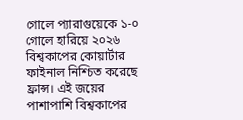গোলে প্যারাগুয়েকে ১-০ গোলে হারিয়ে ২০২৬ বিশ্বকাপের কোয়ার্টার ফাইনাল নিশ্চিত করেছে ফ্রান্স। এই জয়ের পাশাপাশি বিশ্বকাপের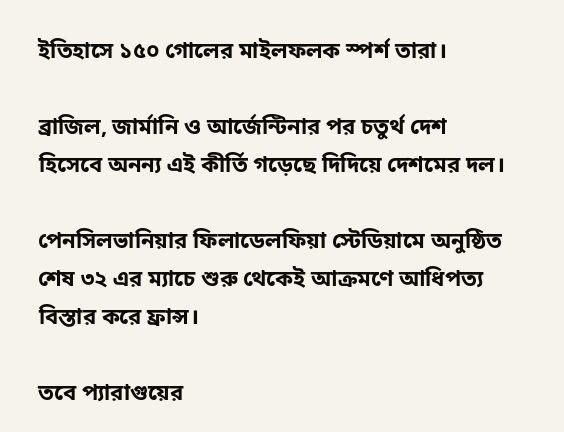ইতিহাসে ১৫০ গোলের মাইলফলক স্পর্শ তারা।

ব্রাজিল, জার্মানি ও আর্জেন্টিনার পর চতুর্থ দেশ হিসেবে অনন্য এই কীর্তি গড়েছে দিদিয়ে দেশমের দল।

পেনসিলভানিয়ার ফিলাডেলফিয়া স্টেডিয়ামে অনুষ্ঠিত শেষ ৩২ এর ম্যাচে শুরু থেকেই আক্রমণে আধিপত্য বিস্তার করে ফ্রান্স।

তবে প্যারাগুয়ের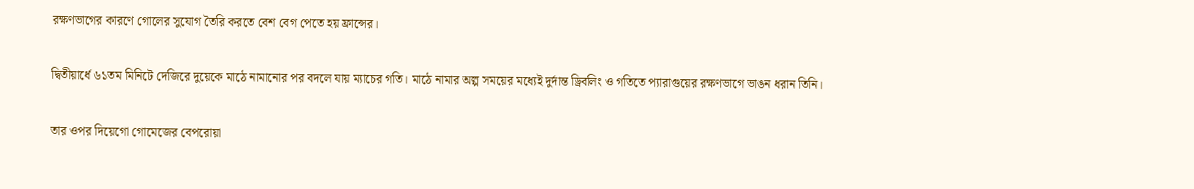রক্ষণভাগের কারণে গোলের সুযোগ তৈরি করতে বেশ বেগ পেতে হয় ফ্রান্সের।

দ্বিতীয়ার্ধে ৬১তম মিনিটে দেজিরে দুয়েকে মাঠে নামানোর পর বদলে যায় ম্যাচের গতি। মাঠে নামার অল্প সময়ের মধ্যেই দুর্দান্ত ড্রিবলিং ও গতিতে প্যারাগুয়ের রক্ষণভাগে ভাঙন ধরান তিনি।

তার ওপর দিয়েগো গোমেজের বেপরোয়া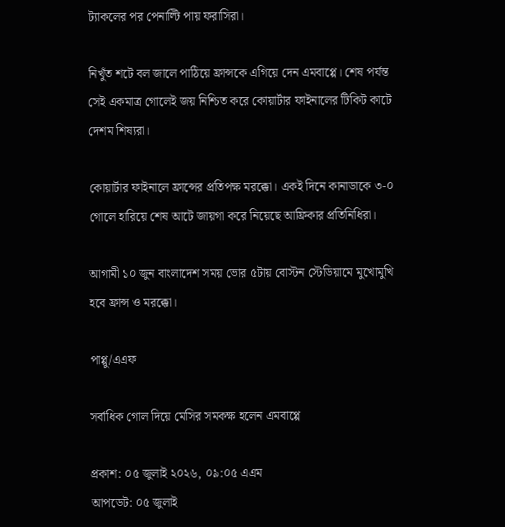ট্যাকলের পর পেনাল্টি পায় ফরাসিরা।

নিখুঁত শটে বল জালে পাঠিয়ে ফ্রান্সকে এগিয়ে দেন এমবাপ্পে। শেষ পর্যন্ত সেই একমাত্র গোলেই জয় নিশ্চিত করে কোয়ার্টার ফাইনালের টিকিট কাটে দেশম শিষ্যরা।

কোয়ার্টার ফাইনালে ফ্রান্সের প্রতিপক্ষ মরক্কো। একই দিনে কানাডাকে ৩-০ গোলে হারিয়ে শেষ আটে জায়গা করে নিয়েছে আফ্রিকার প্রতিনিধিরা।

আগামী ১০ জুন বাংলাদেশ সময় ভোর ৫টায় বোস্টন স্টেডিয়ামে মুখোমুখি হবে ফ্রান্স ও মরক্কো।

পাপ্পু/এএফ

সর্বাধিক গোল দিয়ে মেসির সমকক্ষ হলেন এমবাপ্পে

প্রকাশ: ০৫ জুলাই ২০২৬, ০৯:০৫ এএম
আপডেট: ০৫ জুলাই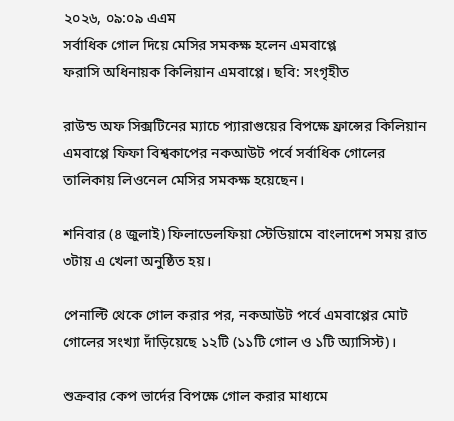২০২৬, ০৯:০৯ এএম
সর্বাধিক গোল দিয়ে মেসির সমকক্ষ হলেন এমবাপ্পে
ফরাসি অধিনায়ক কিলিয়ান এমবাপ্পে। ছবি: সংগৃহীত

রাউন্ড অফ সিক্সটিনের ম্যাচে প্যারাগুয়ের বিপক্ষে ফ্রান্সের কিলিয়ান এমবাপ্পে ফিফা বিশ্বকাপের নকআউট পর্বে সর্বাধিক গোলের তালিকায় লিওনেল মেসির সমকক্ষ হয়েছেন।

শনিবার (৪ জুলাই) ফিলাডেলফিয়া স্টেডিয়ামে বাংলাদেশ সময় রাত ৩টায় এ খেলা অনুষ্ঠিত হয়।

পেনাল্টি থেকে গোল করার পর, নকআউট পর্বে এমবাপ্পের মোট গোলের সংখ্যা দাঁড়িয়েছে ১২টি (১১টি গোল ও ১টি অ্যাসিস্ট)।

শুক্রবার কেপ ভার্দের বিপক্ষে গোল করার মাধ্যমে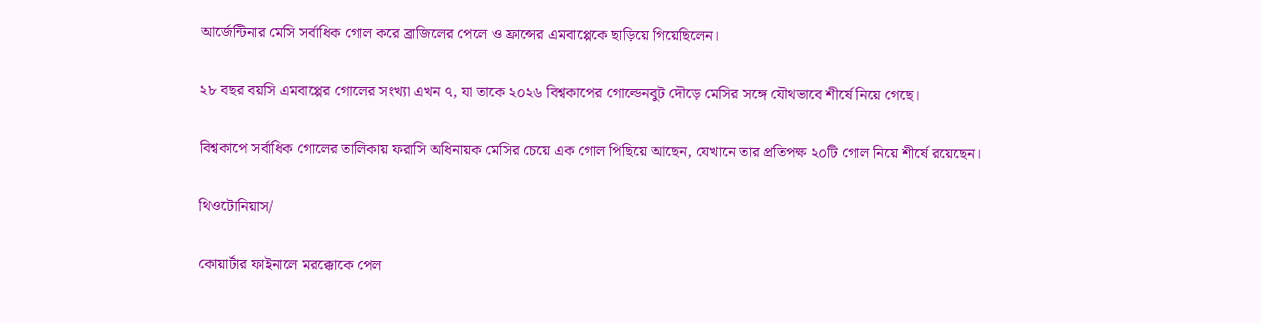আর্জেন্টিনার মেসি সর্বাধিক গোল করে ব্রাজিলের পেলে ও ফ্রান্সের এমবাপ্পেকে ছাড়িয়ে গিয়েছিলেন।

২৮ বছর বয়সি এমবাপ্পের গোলের সংখ্যা এখন ৭, যা তাকে ২০২৬ বিশ্বকাপের গোল্ডেনবুট দৌড়ে মেসির সঙ্গে যৌথভাবে শীর্ষে নিয়ে গেছে।

বিশ্বকাপে সর্বাধিক গোলের তালিকায় ফরাসি অধিনায়ক মেসির চেয়ে এক গোল পিছিয়ে আছেন, যেখানে তার প্রতিপক্ষ ২০টি গোল নিয়ে শীর্ষে রয়েছেন।

থিওটোনিয়াস/

কোয়ার্টার ফাইনালে মরক্কোকে পেল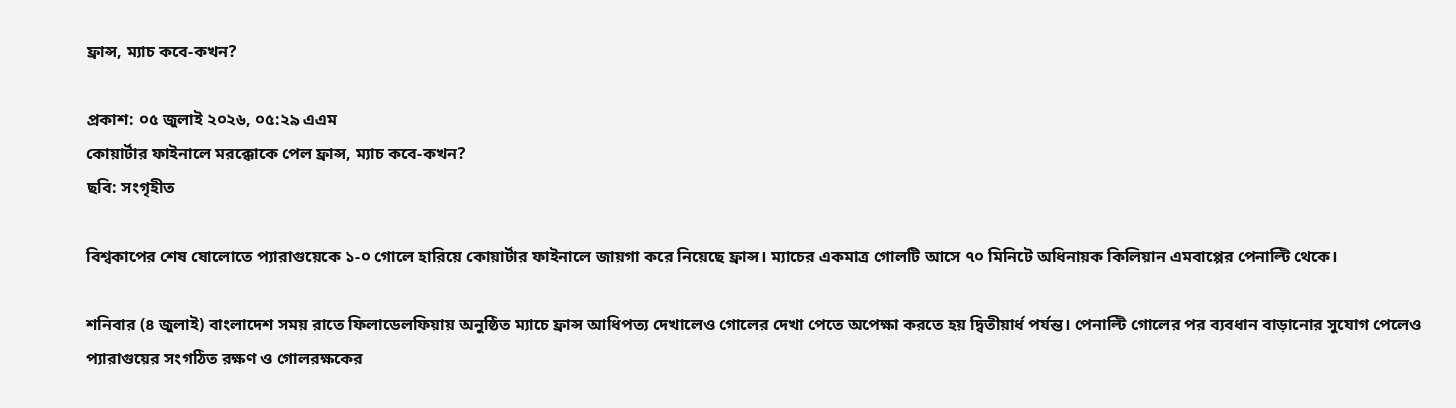ফ্রান্স, ম্যাচ কবে-কখন?

প্রকাশ: ০৫ জুলাই ২০২৬, ০৫:২৯ এএম
কোয়ার্টার ফাইনালে মরক্কোকে পেল ফ্রান্স, ম্যাচ কবে-কখন?
ছবি: সংগৃহীত

বিশ্বকাপের শেষ ষোলোতে প্যারাগুয়েকে ১-০ গোলে হারিয়ে কোয়ার্টার ফাইনালে জায়গা করে নিয়েছে ফ্রান্স। ম্যাচের একমাত্র গোলটি আসে ৭০ মিনিটে অধিনায়ক কিলিয়ান এমবাপ্পের পেনাল্টি থেকে।

শনিবার (৪ জুলাই) বাংলাদেশ সময় রাতে ফিলাডেলফিয়ায় অনুষ্ঠিত ম্যাচে ফ্রান্স আধিপত্য দেখালেও গোলের দেখা পেতে অপেক্ষা করতে হয় দ্বিতীয়ার্ধ পর্যন্ত। পেনাল্টি গোলের পর ব্যবধান বাড়ানোর সুযোগ পেলেও প্যারাগুয়ের সংগঠিত রক্ষণ ও গোলরক্ষকের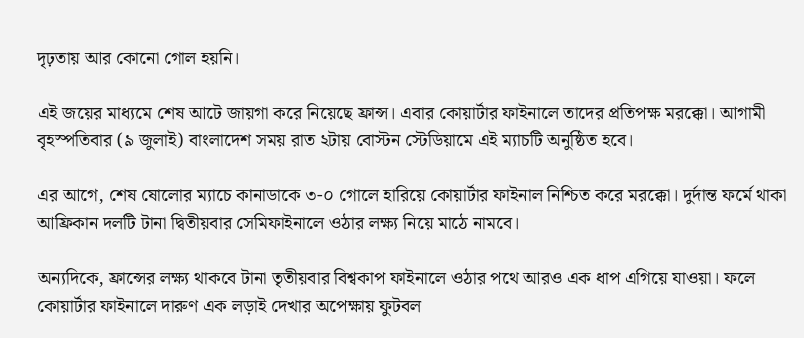দৃঢ়তায় আর কোনো গোল হয়নি।

এই জয়ের মাধ্যমে শেষ আটে জায়গা করে নিয়েছে ফ্রান্স। এবার কোয়ার্টার ফাইনালে তাদের প্রতিপক্ষ মরক্কো। আগামী বৃহস্পতিবার (৯ জুলাই) বাংলাদেশ সময় রাত ২টায় বোস্টন স্টেডিয়ামে এই ম্যাচটি অনুষ্ঠিত হবে।

এর আগে, শেষ ষোলোর ম্যাচে কানাডাকে ৩-০ গোলে হারিয়ে কোয়ার্টার ফাইনাল নিশ্চিত করে মরক্কো। দুর্দান্ত ফর্মে থাকা আফ্রিকান দলটি টানা দ্বিতীয়বার সেমিফাইনালে ওঠার লক্ষ্য নিয়ে মাঠে নামবে।

অন্যদিকে, ফ্রান্সের লক্ষ্য থাকবে টানা তৃতীয়বার বিশ্বকাপ ফাইনালে ওঠার পথে আরও এক ধাপ এগিয়ে যাওয়া। ফলে কোয়ার্টার ফাইনালে দারুণ এক লড়াই দেখার অপেক্ষায় ফুটবল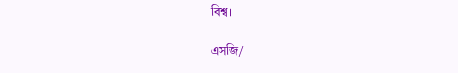বিশ্ব।

এসজি/